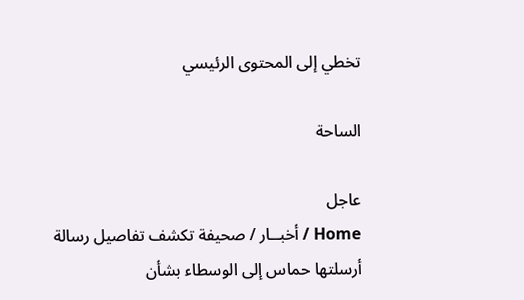تخطي إلى المحتوى الرئيسي

الساحة

عاجل
Home / أخبــار / صحيفة تكشف تفاصيل رسالة أرسلتها حماس إلى الوسطاء بشأن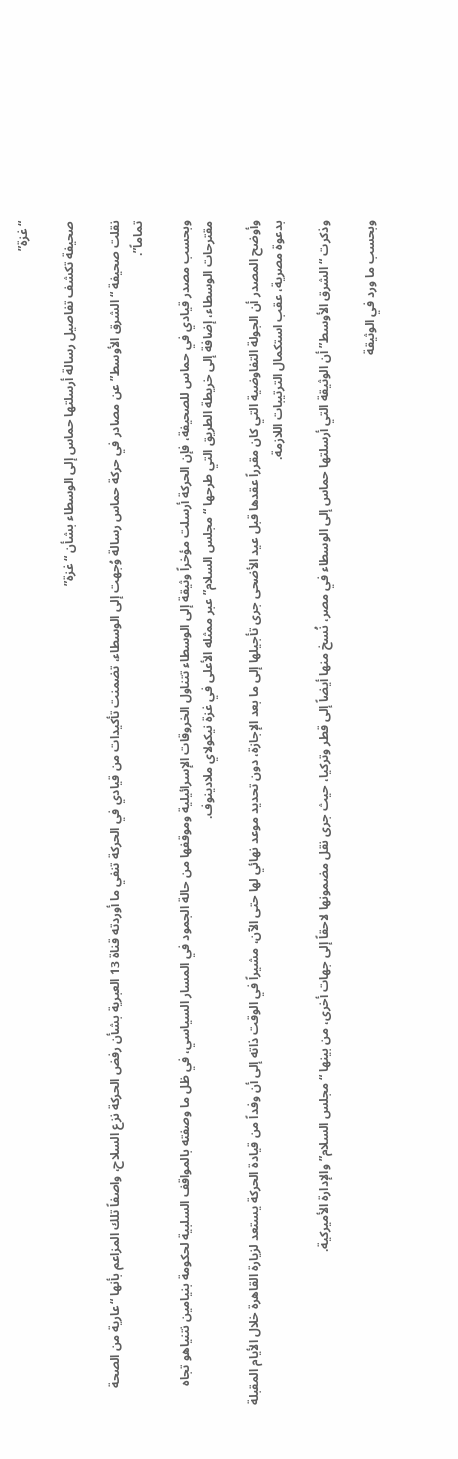“غزة”

صحيفة تكشف تفاصيل رسالة أرسلتها حماس إلى الوسطاء بشأن “غزة”

نقلت صحيفة “الشرق الأوسط” عن مصادر في حركة حماس رسالة وُجهت إلى الوسطاء، تضمنت تأكيدات من قيادي في الحركة تنفي ما أوردته قناة 13 العبرية بشأن رفض الحركة نزع السلاح، واصفاً تلك المزاعم بأنها “عارية من الصحة تماماً”.

وبحسب مصدر قيادي في حماس للصحيفة، فإن الحركة أرسلت مؤخراً وثيقة إلى الوسطاء تتناول الخروقات الإسرائيلية وموقفها من حالة الجمود في المسار السياسي، في ظل ما وصفته بالمواقف السلبية لحكومة بنيامين نتنياهو تجاه مقترحات الوسطاء، إضافة إلى خريطة الطريق التي طرحها “مجلس السلام” عبر ممثله الأعلى في غزة نيكولاي ملادينوف.

وأوضح المصدر أن الجولة التفاوضية التي كان مقرراً عقدها قبل عيد الأضحى جرى تأجيلها إلى ما بعد الإجازة، دون تحديد موعد نهائي لها حتى الآن، مشيراً في الوقت ذاته إلى أن وفداً من قيادة الحركة يستعد لزيارة القاهرة خلال الأيام المقبلة بدعوة مصرية، عقب استكمال الترتيبات اللازمة.

وذكرت “الشرق الأوسط” أن الوثيقة التي أرسلتها حماس إلى الوسطاء في مصر، نُسخ منها أيضاً إلى قطر وتركيا، حيث جرى نقل مضمونها لاحقاً إلى جهات أخرى، من بينها “مجلس السلام” والإدارة الأميركية.

وبحسب ما ورد في الوثيقة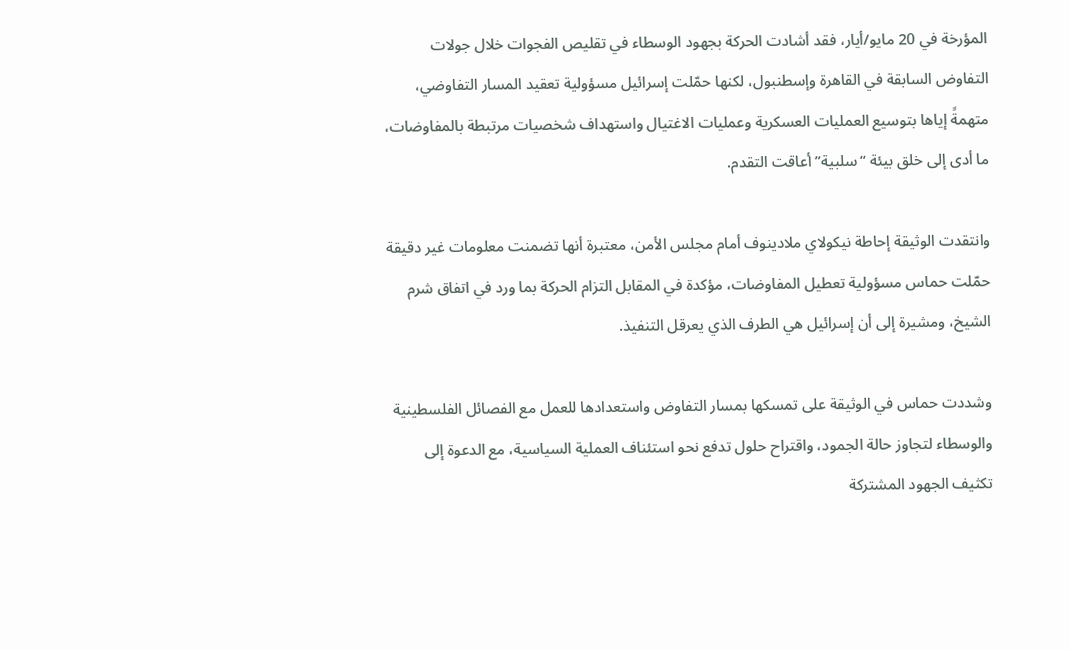المؤرخة في 20 مايو/أيار، فقد أشادت الحركة بجهود الوسطاء في تقليص الفجوات خلال جولات التفاوض السابقة في القاهرة وإسطنبول، لكنها حمّلت إسرائيل مسؤولية تعقيد المسار التفاوضي، متهمةً إياها بتوسيع العمليات العسكرية وعمليات الاغتيال واستهداف شخصيات مرتبطة بالمفاوضات، ما أدى إلى خلق بيئة “سلبية” أعاقت التقدم.

وانتقدت الوثيقة إحاطة نيكولاي ملادينوف أمام مجلس الأمن، معتبرة أنها تضمنت معلومات غير دقيقة حمّلت حماس مسؤولية تعطيل المفاوضات، مؤكدة في المقابل التزام الحركة بما ورد في اتفاق شرم الشيخ، ومشيرة إلى أن إسرائيل هي الطرف الذي يعرقل التنفيذ.

وشددت حماس في الوثيقة على تمسكها بمسار التفاوض واستعدادها للعمل مع الفصائل الفلسطينية والوسطاء لتجاوز حالة الجمود، واقتراح حلول تدفع نحو استئناف العملية السياسية، مع الدعوة إلى تكثيف الجهود المشتركة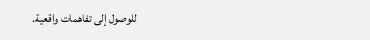للوصول إلى تفاهمات واقعية.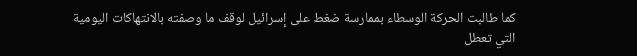كما طالبت الحركة الوسطاء بممارسة ضغط على إسرائيل لوقف ما وصفته بالانتهاكات اليومية التي تعطل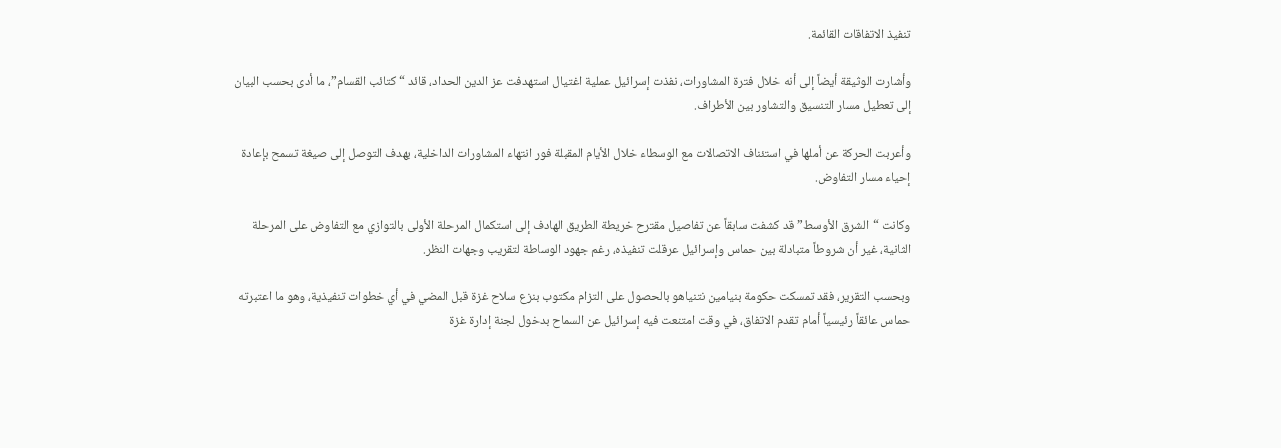تنفيذ الاتفاقات القائمة.

وأشارت الوثيقة أيضاً إلى أنه خلال فترة المشاورات، نفذت إسرائيل عملية اغتيال استهدفت عز الدين الحداد، قائد “كتائب القسام”، ما أدى بحسب البيان إلى تعطيل مسار التنسيق والتشاور بين الأطراف.

وأعربت الحركة عن أملها في استئناف الاتصالات مع الوسطاء خلال الأيام المقبلة فور انتهاء المشاورات الداخلية، بهدف التوصل إلى صيغة تسمح بإعادة إحياء مسار التفاوض.

وكانت “الشرق الأوسط” قد كشفت سابقاً عن تفاصيل مقترح خريطة الطريق الهادف إلى استكمال المرحلة الأولى بالتوازي مع التفاوض على المرحلة الثانية، غير أن شروطاً متبادلة بين حماس وإسرائيل عرقلت تنفيذه، رغم جهود الوساطة لتقريب وجهات النظر.

وبحسب التقرير، فقد تمسكت حكومة بنيامين نتنياهو بالحصول على التزام مكتوب بنزع سلاح غزة قبل المضي في أي خطوات تنفيذية، وهو ما اعتبرته حماس عائقاً رئيسياً أمام تقدم الاتفاق، في وقت امتنعت فيه إسرائيل عن السماح بدخول لجنة إدارة غزة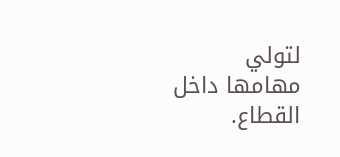لتولي مهامها داخل القطاع.